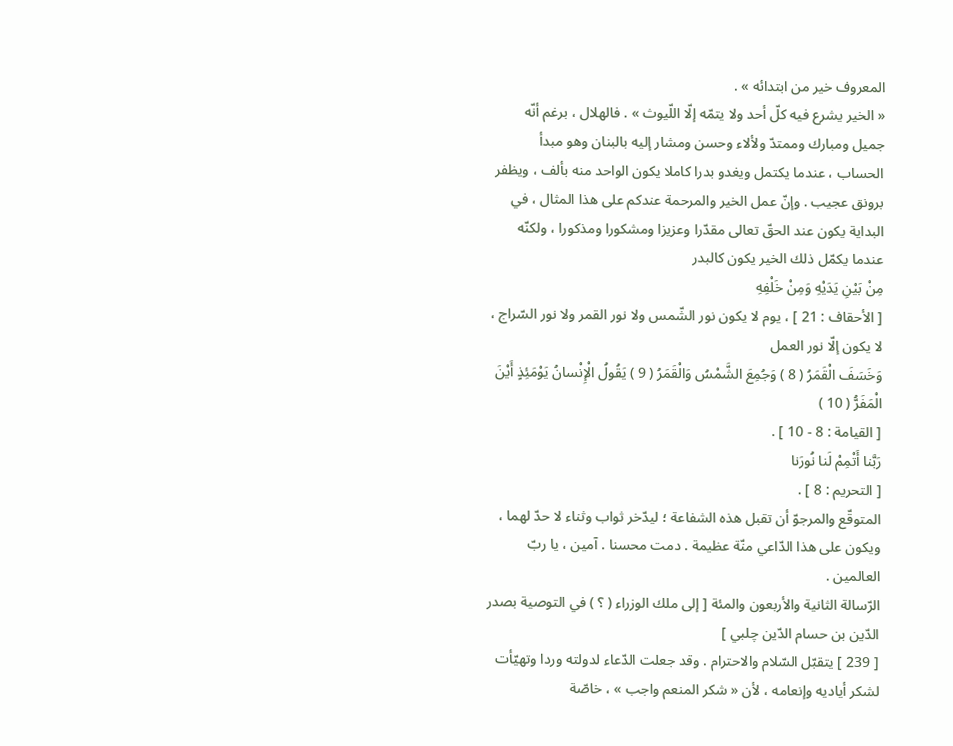المعروف خير من ابتدائه » .
« الخير يشرع فيه كلّ أحد ولا يتمّه إلّا اللّيوث » . فالهلال ، برغم أنّه جميل ومبارك وممتدّ ولألاء وحسن ومشار إليه بالبنان وهو مبدأ الحساب ، عندما يكتمل ويغدو بدرا كاملا يكون الواحد منه بألف ، ويظفر برونق عجيب . وإنّ عمل الخير والمرحمة عندكم على هذا المثال ، في البداية يكون عند الحقّ تعالى مقدّرا وعزيزا ومشكورا ومذكورا ، ولكنّه عندما يكمّل ذلك الخير يكون كالبدر
مِنْ بَيْنِ يَدَيْهِ وَمِنْ خَلْفِهِ
[ الأحقاف : 21 ] ، يوم لا يكون نور الشّمس ولا نور القمر ولا نور السّراج ، لا يكون إلّا نور العمل
وَخَسَفَ الْقَمَرُ ( 8 ) وَجُمِعَ الشَّمْسُ وَالْقَمَرُ ( 9 ) يَقُولُ الْإِنْسانُ يَوْمَئِذٍ أَيْنَ الْمَفَرُّ ( 10 )
[ القيامة : 8 - 10 ] .
رَبَّنا أَتْمِمْ لَنا نُورَنا
[ التحريم : 8 ] .
المتوقّع والمرجوّ أن تقبل هذه الشفاعة ؛ ليدّخر ثواب وثناء لا حدّ لهما ، ويكون على هذا الدّاعي منّة عظيمة . دمت محسنا . آمين ، يا ربّ العالمين .
الرّسالة الثانية والأربعون والمئة [ إلى ملك الوزراء ( ؟ ) في التوصية بصدر الدّين بن حسام الدّين چلبي ]
[ 239 ] يتقبّل السّلام والاحترام . وقد جعلت الدّعاء لدولته وردا وتهيّأت لشكر أياديه وإنعامه ، لأن « شكر المنعم واجب » ، خاصّة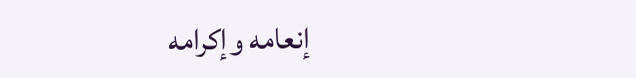إنعامه وإكرامه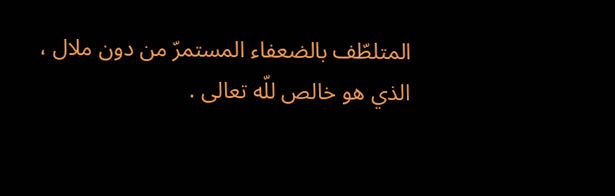المتلطّف بالضعفاء المستمرّ من دون ملال ، الذي هو خالص للّه تعالى .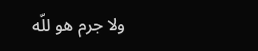ولا جرم هو للّه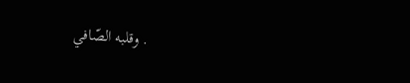. وقلبه الصّافي